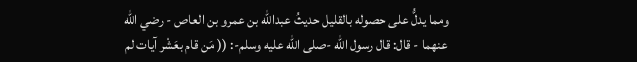ومما يدلُّ على حصوله بالقليل حديثُ عبدالله بن عمرو بن العاص - رضي الله عنهما - قال: قال رسول الله -صلى الله عليه وسلم-: (( مَن قام بعَشْر آيات لم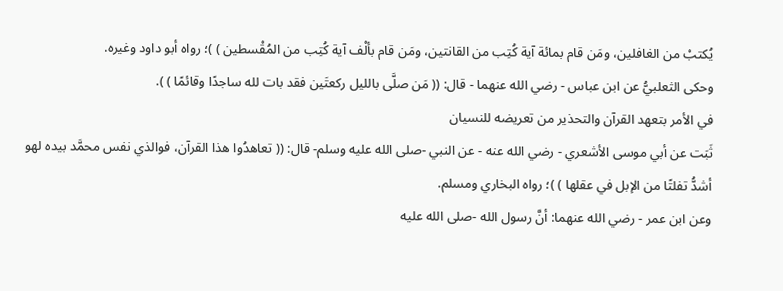يُكتبْ من الغافلين، ومَن قام بمائة آية كُتِب من القانتين، ومَن قام بألْف آية كُتِب من المُقْسطين ) )؛ رواه أبو داود وغيره.
وحكى الثعلبيُّ عن ابن عباس - رضي الله عنهما - قال: (( مَن صلَّى بالليل ركعتَين فقد بات لله ساجدًا وقائمًا ) ).
في الأمر بتعهد القرآن والتحذير من تعريضه للنسيان
ثَبَت عن أبي موسى الأشعري - رضي الله عنه - عن النبي -صلى الله عليه وسلم- قال: (( تعاهدُوا هذا القرآن، فوالذي نفس محمَّد بيده لهو أشدُّ تفلتًا من الإبل في عقلها ) )؛ رواه البخاري ومسلم.
وعن ابن عمر - رضي الله عنهما: أنَّ رسول الله -صلى الله عليه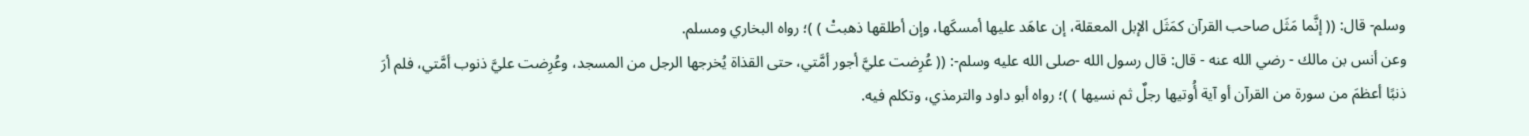وسلم- قال: (( إنَّما مَثَل صاحب القرآن كمَثَل الإبل المعقلة، إن عاهَد عليها أمسكَها، وإن أطلقها ذهبتْ ) )؛ رواه البخاري ومسلم.
وعن أنس بن مالك - رضي الله عنه - قال: قال رسول الله -صلى الله عليه وسلم-: (( عُرِضت عليَّ أجور أمَّتي، حتى القذاة يُخرجها الرجل من المسجد، وعُرِضت عليَّ ذنوب أمَّتي، فلم أرَ ذنبًا أعظمَ من سورة من القرآن أو آية أُوتيها رجلٌ ثم نسيها ) )؛ رواه أبو داود والترمذي، وتكلم فيه.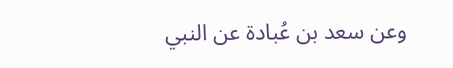وعن سعد بن عُبادة عن النبي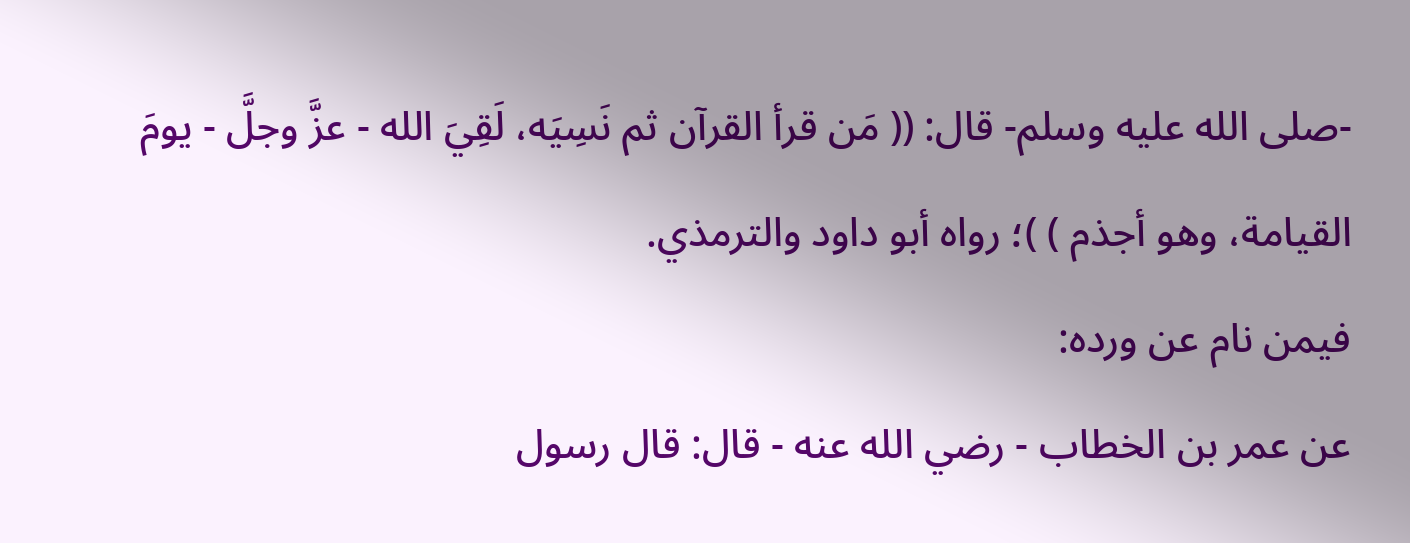-صلى الله عليه وسلم- قال: (( مَن قرأ القرآن ثم نَسِيَه، لَقِيَ الله - عزَّ وجلَّ - يومَ القيامة، وهو أجذم ) )؛ رواه أبو داود والترمذي.
فيمن نام عن ورده:
عن عمر بن الخطاب - رضي الله عنه - قال: قال رسول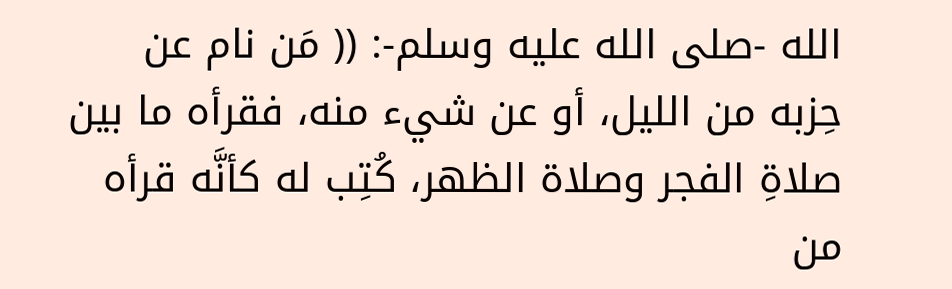الله -صلى الله عليه وسلم-: (( مَن نام عن حِزبه من الليل، أو عن شيء منه، فقرأه ما بين صلاةِ الفجر وصلاة الظهر، كُتِب له كأنَّه قرأه من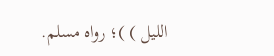الليل ) )؛ رواه مسلم.